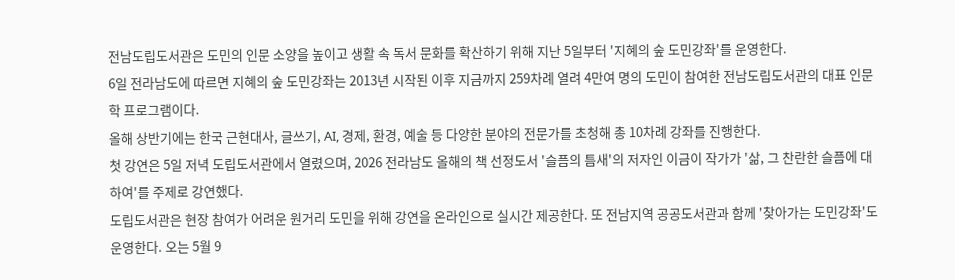전남도립도서관은 도민의 인문 소양을 높이고 생활 속 독서 문화를 확산하기 위해 지난 5일부터 '지혜의 숲 도민강좌'를 운영한다.
6일 전라남도에 따르면 지혜의 숲 도민강좌는 2013년 시작된 이후 지금까지 259차례 열려 4만여 명의 도민이 참여한 전남도립도서관의 대표 인문학 프로그램이다.
올해 상반기에는 한국 근현대사, 글쓰기, AI, 경제, 환경, 예술 등 다양한 분야의 전문가를 초청해 총 10차례 강좌를 진행한다.
첫 강연은 5일 저녁 도립도서관에서 열렸으며, 2026 전라남도 올해의 책 선정도서 '슬픔의 틈새'의 저자인 이금이 작가가 '삶, 그 찬란한 슬픔에 대하여'를 주제로 강연했다.
도립도서관은 현장 참여가 어려운 원거리 도민을 위해 강연을 온라인으로 실시간 제공한다. 또 전남지역 공공도서관과 함께 '찾아가는 도민강좌'도 운영한다. 오는 5월 9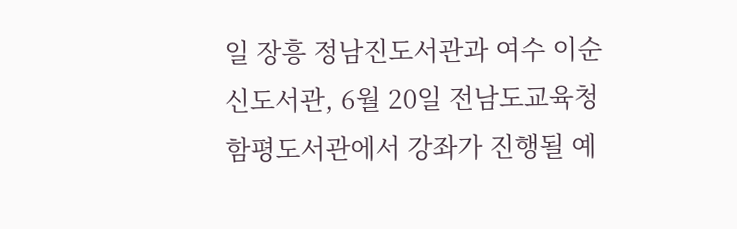일 장흥 정남진도서관과 여수 이순신도서관, 6월 20일 전남도교육청함평도서관에서 강좌가 진행될 예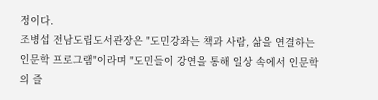정이다.
조병섭 전남도립도서관장은 "도민강좌는 책과 사람, 삶을 연결하는 인문학 프로그램"이라며 "도민들이 강연을 통해 일상 속에서 인문학의 즐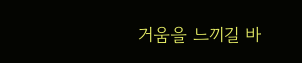거움을 느끼길 바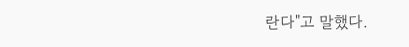란다"고 말했다.